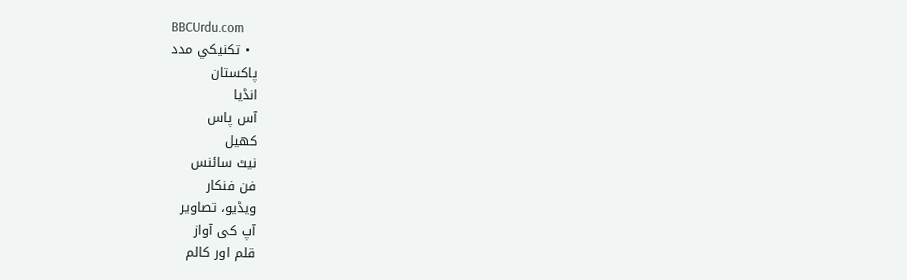BBCUrdu.com
  • تکنيکي مدد
پاکستان
انڈیا
آس پاس
کھیل
نیٹ سائنس
فن فنکار
ویڈیو، تصاویر
آپ کی آواز
قلم اور کالم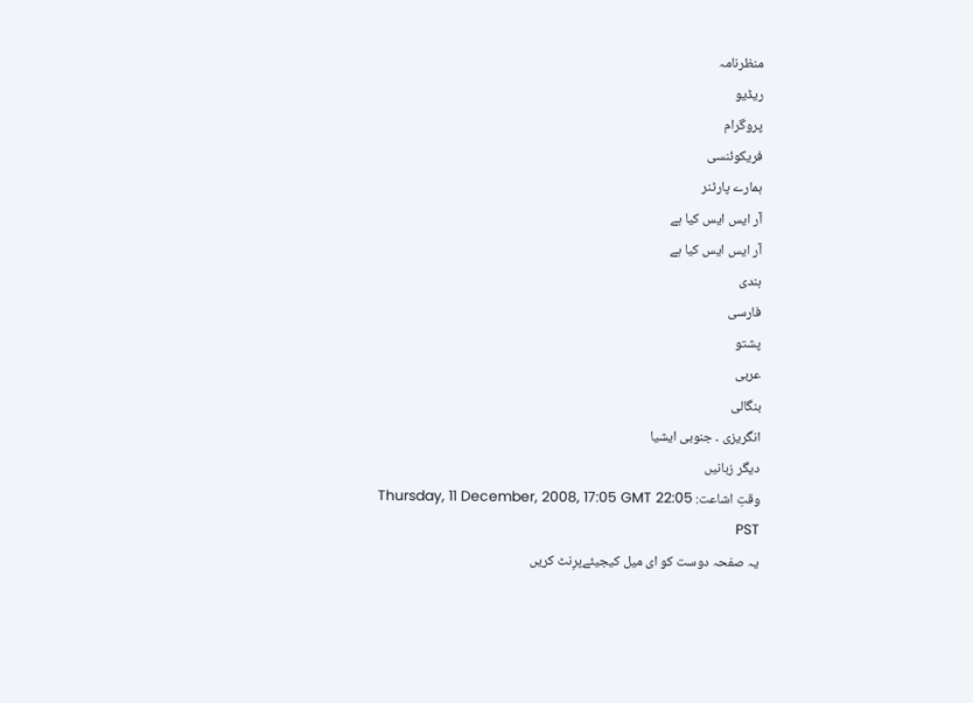منظرنامہ
ریڈیو
پروگرام
فریکوئنسی
ہمارے پارٹنر
آر ایس ایس کیا ہے
آر ایس ایس کیا ہے
ہندی
فارسی
پشتو
عربی
بنگالی
انگریزی ۔ جنوبی ایشیا
دیگر زبانیں
وقتِ اشاعت: Thursday, 11 December, 2008, 17:05 GMT 22:05 PST
یہ صفحہ دوست کو ای میل کیجیئےپرِنٹ کریں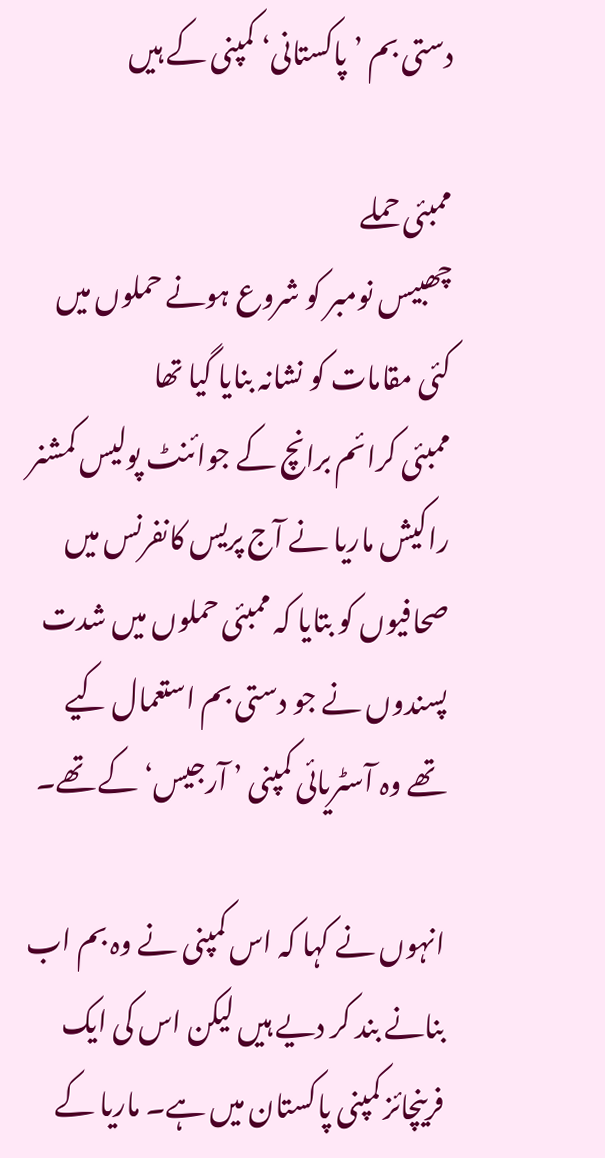دستی بم ’پاکستانی‘ کمپنی کے ہیں

ممبئی حملے
چھبیس نومبر کو شروع ہونے حملوں میں کئی مقامات کو نشانہ بنایا گیا تھا
ممبئی کرائم برانچ کے جوائنٹ پولیس کمشنر راکیش ماریا نے آج پریس کانفرنس میں صحافیوں کو بتایا کہ ممبئی حملوں میں شدت پسندوں نے جو دستی بم استعمال کیے تھے وہ آسٹریائی کمپنی ’ آرجیس‘ کے تھے۔

انہوں نے کہا کہ اس کمپنی نے وہ بم اب بنانے بند کر دیے ہیں لیکن اس کی ایک فرینچائز کمپنی پاکستان میں ہے۔ ماریا کے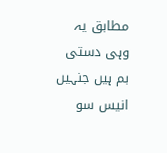مطابق یہ وہی دستی بم ہیں جنہیں انیس سو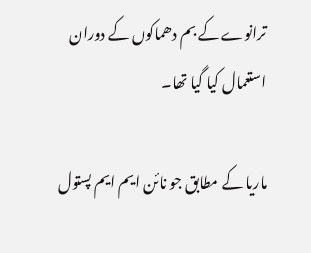ترانوے کے بم دھماکوں کے دوران استعمال کیا گیا تھا۔

ماریا کے مطابق جو نائن ایم ایم پستول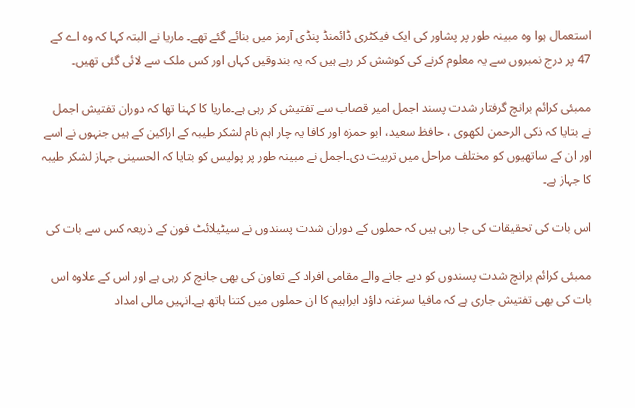استعمال ہوا وہ مبینہ طور پر پشاور کی ایک فیکٹری ڈائمنڈ پنڈی آرمز میں بنائے گئے تھے۔ ماریا نے البتہ کہا کہ وہ اے کے 47 پر درج نمبروں سے یہ معلوم کرنے کی کوشش کر رہے ہیں کہ یہ بندوقیں کہاں اور کس ملک سے لائی گئی تھیں۔

ممبئی کرائم برانچ گرفتار شدت پسند اجمل امیر قصاب سے تفتیش کر رہی ہے۔ماریا کا کہنا تھا کہ دوران تفتیش اجمل نے بتایا کہ ذکی الرحمن لکھوی ، حافظ سعید، ابو حمزہ اور کافا یہ چار اہم نام لشکر طیبہ کے اراکین کے ہیں جنہوں نے اسے اور ان کے ساتھیوں کو مختلف مراحل میں تربیت دی۔اجمل نے مبینہ طور پر پولیس کو بتایا کہ الحسینی جہاز لشکر طیبہ کا جہاز ہے۔

اس بات کی تحقیقات کی جا رہی ہیں کہ حملوں کے دوران شدت پسندوں نے سیٹیلائٹ فون کے ذریعہ کس سے بات کی

ممبئی کرائم برانچ شدت پسندوں کو دیے جانے والے مقامی افراد کے تعاون کی بھی جانچ کر رہی ہے اور اس کے علاوہ اس بات کی بھی تفتیش جاری ہے کہ مافیا سرغنہ داؤد ابراہیم کا ان حملوں میں کتنا ہاتھ ہے۔انہیں مالی امداد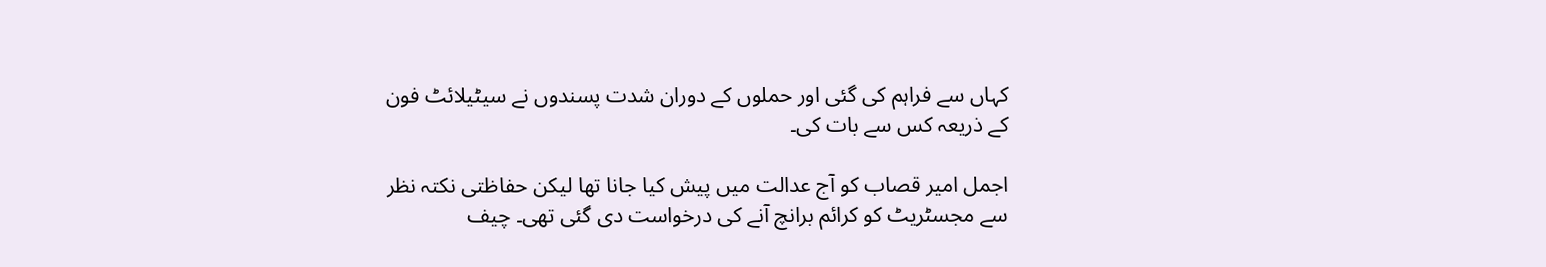کہاں سے فراہم کی گئی اور حملوں کے دوران شدت پسندوں نے سیٹیلائٹ فون کے ذریعہ کس سے بات کی۔

اجمل امیر قصاب کو آج عدالت میں پیش کیا جانا تھا لیکن حفاظتی نکتہ نظر سے مجسٹریٹ کو کرائم برانچ آنے کی درخواست دی گئی تھی۔ چیف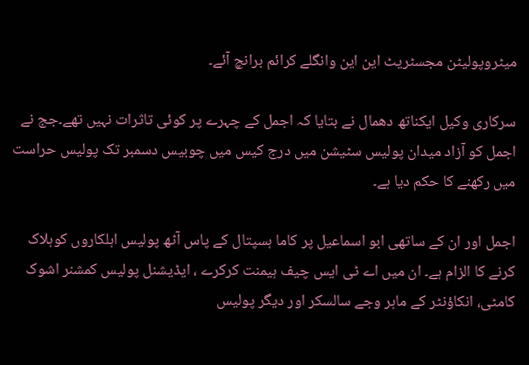میٹروپولیٹن مجسٹریٹ این این وانگلے کرائم برانچ آئے۔

سرکاری وکیل ایکناتھ دھمال نے بتایا کہ اجمل کے چہرے پر کوئی تاثرات نہیں تھے۔جج نے اجمل کو آزاد میدان پولیس سٹیشن میں درج کیس میں چوبیس دسمبر تک پولیس حراست میں رکھنے کا حکم دیا ہے۔

اجمل اور ان کے ساتھی ابو اسماعیل پر کاما ہسپتال کے پاس آٹھ پولیس اہلکاروں کوہلاک کرنے کا الزام ہے۔ ان میں اے ٹی ایس چیف ہیمنت کرکرے ، ایڈیشنل پولیس کمشنر اشوک کامٹی، انکاؤنٹر کے ماہر وجے سالسکر اور دیگر پولیس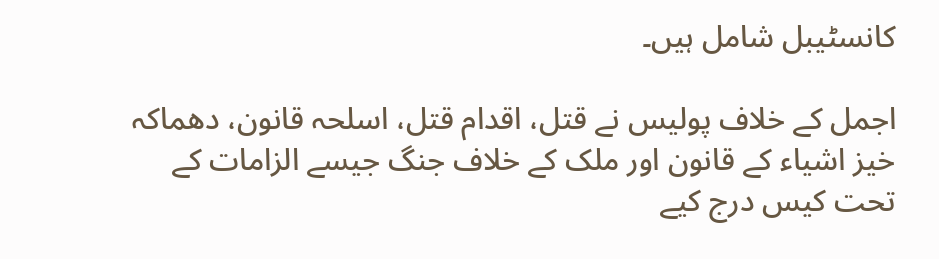کانسٹیبل شامل ہیں۔

اجمل کے خلاف پولیس نے قتل، اقدام قتل، اسلحہ قانون، دھماکہ خیز اشیاء کے قانون اور ملک کے خلاف جنگ جیسے الزامات کے تحت کیس درج کیے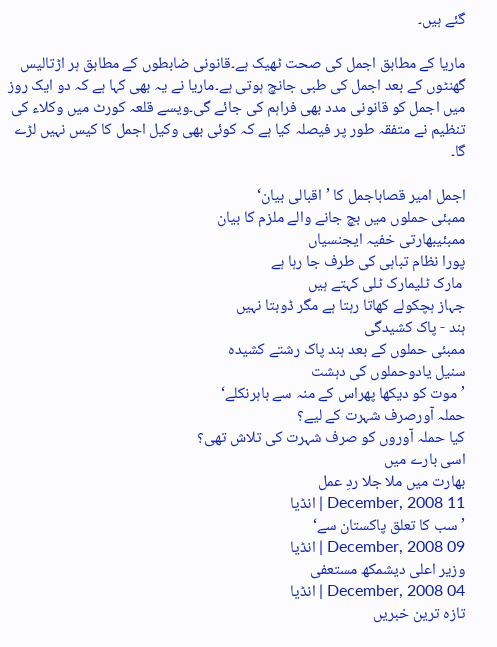گئے ہیں۔

ماریا کے مطابق اجمل کی صحت ٹھیک ہے۔قانونی ضابطوں کے مطابق ہر اڑتالیس گھنٹوں کے بعد اجمل کی طبی جانچ ہوتی ہے۔ماریا نے یہ بھی کہا ہے کہ دو ایک روز میں اجمل کو قانونی مدد بھی فراہم کی جائے گی۔ویسے قلعہ کورٹ میں وکلاء کی تنظیم نے متفقہ طور پر فیصلہ کیا ہے کہ کوئی بھی وکیل اجمل کا کیس نہیں لڑے گا۔

اجمل امیر قصاباجمل کا ’اقبالی بیان‘
ممبئی حملوں میں بچ جانے والے ملزم کا بیان
ممبئیبھارتی خفیہ ایجنسیاں
پورا نظام تباہی کی طرف جا رہا ہے
 مارک ٹلیمارک ٹلی کہتے ہیں
جہاز ہچکولے کھاتا رہتا ہے مگر ڈوبتا نہیں
ہند - پاک کشیدگی
ممبئی حملوں کے بعد ہند پاک رشتے کشیدہ
سنیل یادوحملوں کی دہشت
’موت کو دیکھا پھراس کے منہ سے باہرنکلے‘
حملہ آورصرف شہرت کے لیے؟
کیا حملہ آوروں کو صرف شہرت کی تلاش تھی؟
اسی بارے میں
بھارت میں ملا جلا ردِ عمل
11 December, 2008 | انڈیا
’سب کا تعلق پاکستان سے‘
09 December, 2008 | انڈیا
وزیر اعلی دیشمکھ مستعفی
04 December, 2008 | انڈیا
تازہ ترین خبریں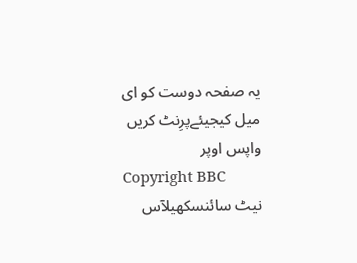یہ صفحہ دوست کو ای میل کیجیئےپرِنٹ کریں
واپس اوپر
Copyright BBC
نیٹ سائنسکھیلآس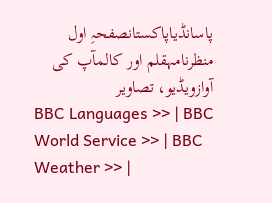پاسانڈیاپاکستانصفحہِ اول
منظرنامہقلم اور کالمآپ کی آوازویڈیو، تصاویر
BBC Languages >> | BBC World Service >> | BBC Weather >> |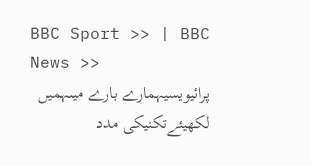BBC Sport >> | BBC News >>
پرائیویسیہمارے بارے میںہمیں لکھیئےتکنیکی مدد